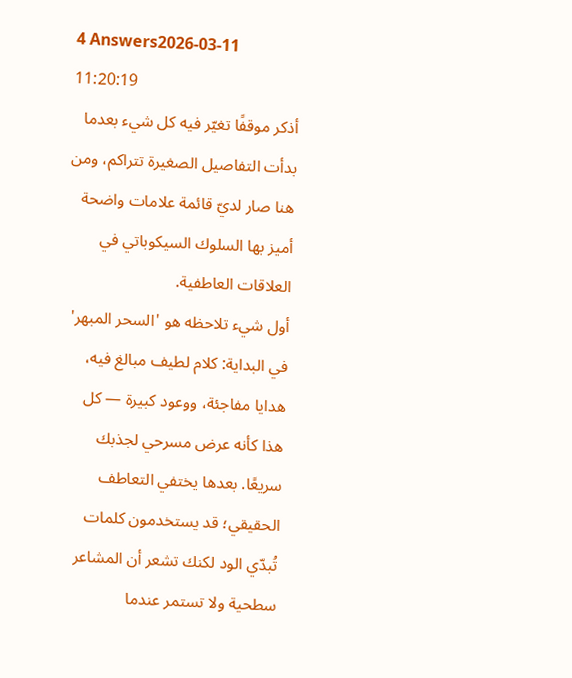4 Answers2026-03-11 11:20:19
أذكر موقفًا تغيّر فيه كل شيء بعدما بدأت التفاصيل الصغيرة تتراكم، ومن هنا صار لديّ قائمة علامات واضحة أميز بها السلوك السيكوباتي في العلاقات العاطفية.
أول شيء تلاحظه هو 'السحر المبهر' في البداية: كلام لطيف مبالغ فيه، هدايا مفاجئة، ووعود كبيرة — كل هذا كأنه عرض مسرحي لجذبك سريعًا. بعدها يختفي التعاطف الحقيقي؛ قد يستخدمون كلمات تُبدّي الود لكنك تشعر أن المشاعر سطحية ولا تستمر عندما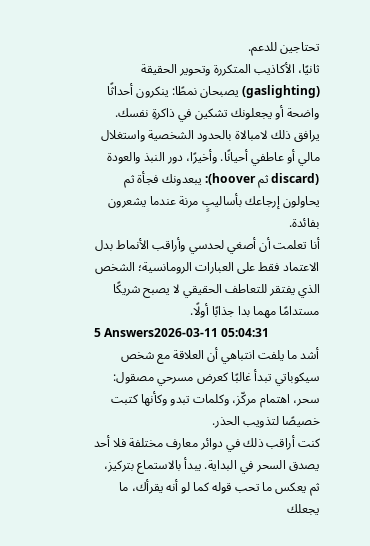تحتاجين للدعم.
ثانيًا، الأكاذيب المتكررة وتحوير الحقيقة (gaslighting) يصبحان نمطًا: ينكرون أحداثًا واضحة أو يجعلونك تشكين في ذاكرةِ نفسك. يرافق ذلك لامبالاة بالحدود الشخصية واستغلال مالي أو عاطفي أحيانًا. وأخيرًا، دور النبذ والعودة (discard ثم hoover): يبعدونك فجأة ثم يحاولون إرجاعك بأساليبٍ مرنة عندما يشعرون بفائدة.
أنا تعلمت أن أصغي لحدسي وأراقب الأنماط بدل الاعتماد فقط على العبارات الرومانسية؛ الشخص الذي يفتقر للتعاطف الحقيقي لا يصبح شريكًا مستدامًا مهما بدا جذابًا أولًا.
5 Answers2026-03-11 05:04:31
أشد ما يلفت انتباهي أن العلاقة مع شخص سيكوباتي تبدأ غالبًا كعرض مسرحي مصقول: سحر، اهتمام مركّز، وكلمات تبدو وكأنها كتبت خصيصًا لتذويب الحذر.
كنت أراقب ذلك في دوائر معارف مختلفة فلا أحد يصدق السحر في البداية. يبدأ بالاستماع بتركيز، ثم يعكس ما تحب قوله كما لو أنه يقرأك، ما يجعلك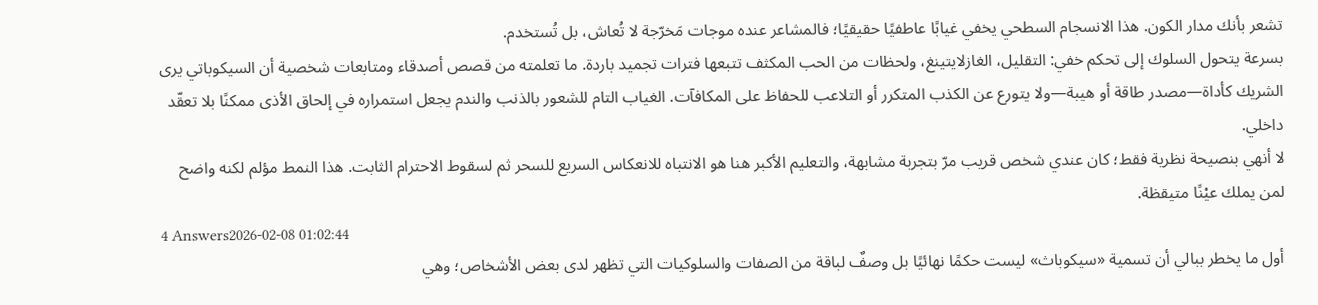تشعر بأنك مدار الكون. هذا الانسجام السطحي يخفي غيابًا عاطفيًا حقيقيًا؛ فالمشاعر عنده موجات مَخرّجة لا تُعاش، بل تُستخدم.
بسرعة يتحول السلوك إلى تحكم خفي: التقليل، الغازلايتينغ، ولحظات من الحب المكثف تتبعها فترات تجميد باردة. ما تعلمته من قصص أصدقاء ومتابعات شخصية أن السيكوباتي يرى الشريك كأداة—مصدر طاقة أو هيبة—ولا يتورع عن الكذب المتكرر أو التلاعب للحفاظ على المكافآت. الغياب التام للشعور بالذنب والندم يجعل استمراره في إلحاق الأذى ممكنًا بلا تعقّد داخلي.
لا أنهي بنصيحة نظرية فقط؛ كان عندي شخص قريب مرّ بتجربة مشابهة، والتعليم الأكبر هنا هو الانتباه للانعكاس السريع للسحر ثم لسقوط الاحترام الثابت. هذا النمط مؤلم لكنه واضح لمن يملك عيْنًا متيقظة.
4 Answers2026-02-08 01:02:44
أول ما يخطر ببالي أن تسمية «سيكوباث» ليست حكمًا نهائيًا بل وصفٌ لباقة من الصفات والسلوكيات التي تظهر لدى بعض الأشخاص؛ وهي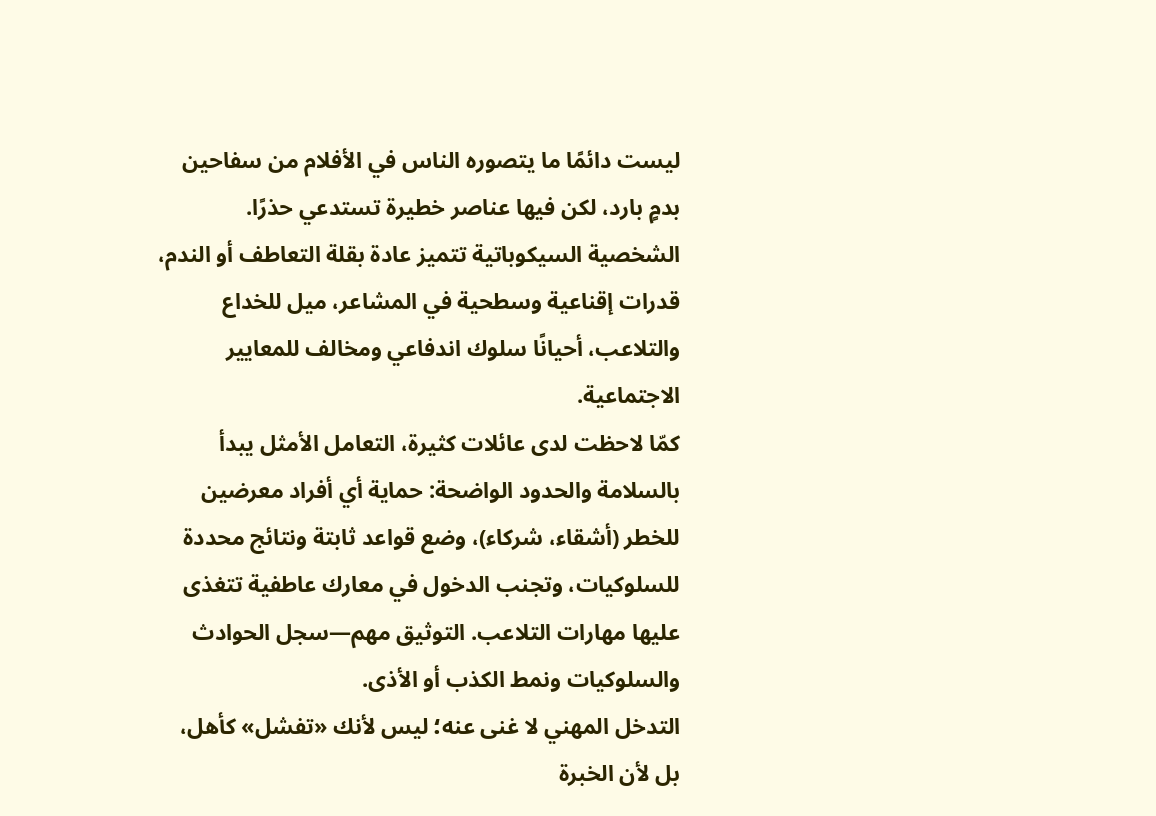ليست دائمًا ما يتصوره الناس في الأفلام من سفاحين بدمٍ بارد، لكن فيها عناصر خطيرة تستدعي حذرًا. الشخصية السيكوباتية تتميز عادة بقلة التعاطف أو الندم، قدرات إقناعية وسطحية في المشاعر، ميل للخداع والتلاعب، أحيانًا سلوك اندفاعي ومخالف للمعايير الاجتماعية.
كمّا لاحظت لدى عائلات كثيرة، التعامل الأمثل يبدأ بالسلامة والحدود الواضحة: حماية أي أفراد معرضين للخطر (أشقاء، شركاء)، وضع قواعد ثابتة ونتائج محددة للسلوكيات، وتجنب الدخول في معارك عاطفية تتغذى عليها مهارات التلاعب. التوثيق مهم—سجل الحوادث والسلوكيات ونمط الكذب أو الأذى.
التدخل المهني لا غنى عنه؛ ليس لأنك «تفشل» كأهل، بل لأن الخبرة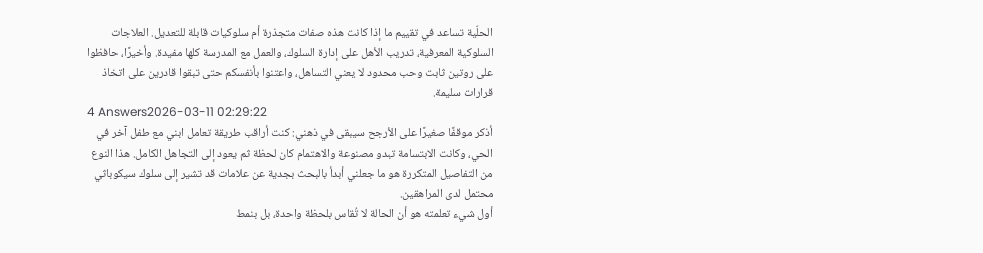الحلّية تساعد في تقييم ما إذا كانت هذه صفات متجذرة أم سلوكيات قابلة للتعديل. العلاجات السلوكية المعرفية، تدريب الأهل على إدارة السلوك، والعمل مع المدرسة كلها مفيدة. وأخيرًا، حافظوا على روتين ثابت وحب محدود لا يعني التساهل، واعتنوا بأنفسكم حتى تبقوا قادرين على اتخاذ قرارات سليمة.
4 Answers2026-03-11 02:29:22
أذكر موقفًا صغيرًا على الأرجح سيبقى في ذهني: كنت أراقب طريقة تعامل ابني مع طفل آخر في الحي، وكانت الابتسامة تبدو مصنوعة والاهتمام كان لحظة ثم يعود إلى التجاهل الكامل. هذا النوع من التفاصيل المتكررة هو ما جعلني أبدأ بالبحث بجدية عن علامات قد تشير إلى سلوك سيكوباثي محتمل لدى المراهقين.
أول شيء تعلمته هو أن الحالة لا تُقاس بلحظة واحدة، بل بنمط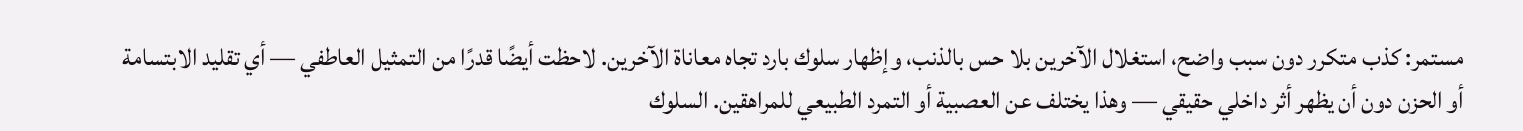مستمر: كذب متكرر دون سبب واضح، استغلال الآخرين بلا حس بالذنب، وإظهار سلوك بارد تجاه معاناة الآخرين. لاحظت أيضًا قدرًا من التمثيل العاطفي — أي تقليد الابتسامة أو الحزن دون أن يظهر أثر داخلي حقيقي — وهذا يختلف عن العصبية أو التمرد الطبيعي للمراهقين. السلوك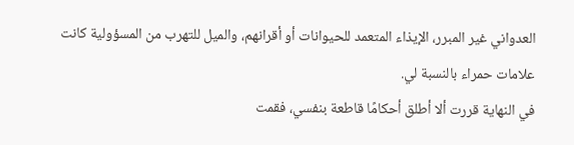العدواني غير المبرر، الإيذاء المتعمد للحيوانات أو أقرانهم، والميل للتهرب من المسؤولية كانت علامات حمراء بالنسبة لي.
في النهاية قررت ألا أطلق أحكامًا قاطعة بنفسي، فقمت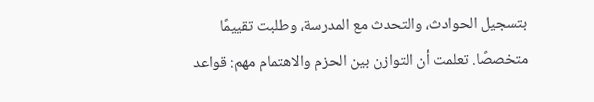بتسجيل الحوادث، والتحدث مع المدرسة، وطلبت تقييمًا متخصصًا. تعلمت أن التوازن بين الحزم والاهتمام مهم: قواعد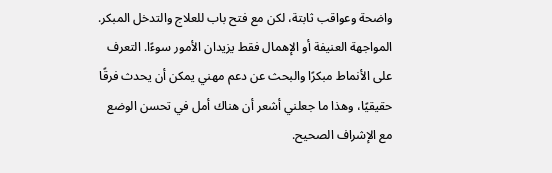واضحة وعواقب ثابتة، لكن مع فتح باب للعلاج والتدخل المبكر. المواجهة العنيفة أو الإهمال فقط يزيدان الأمور سوءًا. التعرف على الأنماط مبكرًا والبحث عن دعم مهني يمكن أن يحدث فرقًا حقيقيًا، وهذا ما جعلني أشعر أن هناك أمل في تحسن الوضع مع الإشراف الصحيح.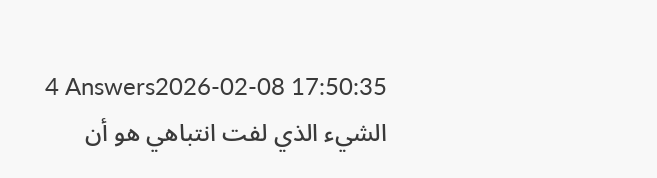4 Answers2026-02-08 17:50:35
الشيء الذي لفت انتباهي هو أن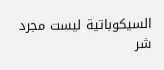السيكوباتية ليست مجرد شر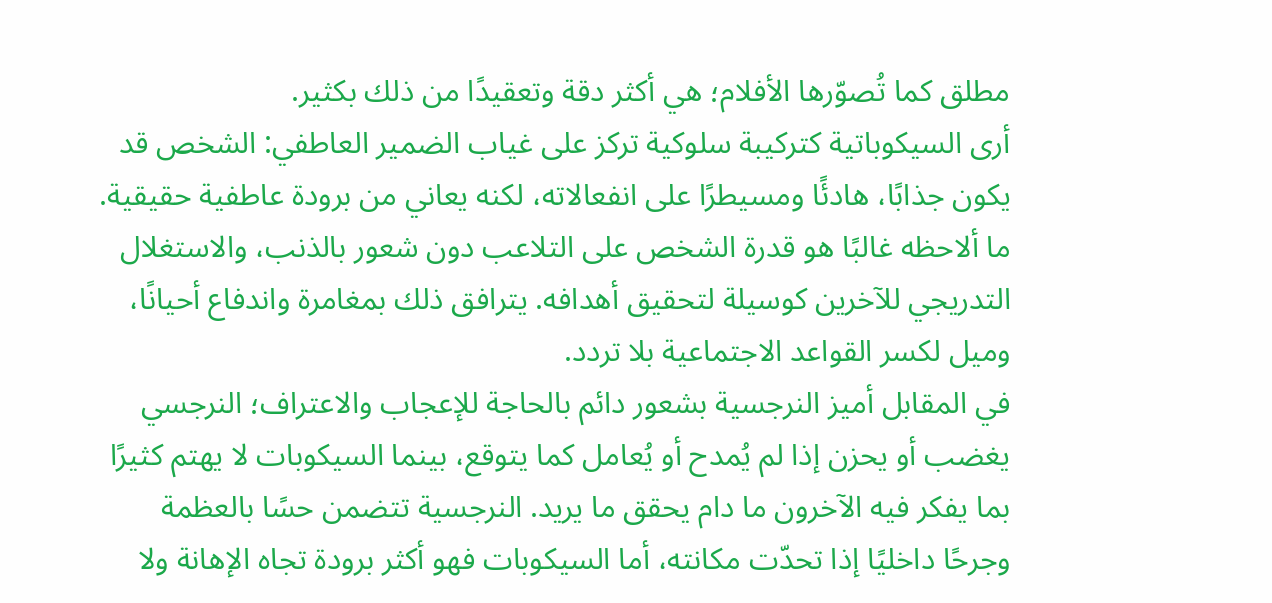مطلق كما تُصوّرها الأفلام؛ هي أكثر دقة وتعقيدًا من ذلك بكثير.
أرى السيكوباتية كتركيبة سلوكية تركز على غياب الضمير العاطفي: الشخص قد يكون جذابًا، هادئًا ومسيطرًا على انفعالاته، لكنه يعاني من برودة عاطفية حقيقية. ما ألاحظه غالبًا هو قدرة الشخص على التلاعب دون شعور بالذنب، والاستغلال التدريجي للآخرين كوسيلة لتحقيق أهدافه. يترافق ذلك بمغامرة واندفاع أحيانًا، وميل لكسر القواعد الاجتماعية بلا تردد.
في المقابل أميز النرجسية بشعور دائم بالحاجة للإعجاب والاعتراف؛ النرجسي يغضب أو يحزن إذا لم يُمدح أو يُعامل كما يتوقع، بينما السيكوبات لا يهتم كثيرًا بما يفكر فيه الآخرون ما دام يحقق ما يريد. النرجسية تتضمن حسًا بالعظمة وجرحًا داخليًا إذا تحدّت مكانته، أما السيكوبات فهو أكثر برودة تجاه الإهانة ولا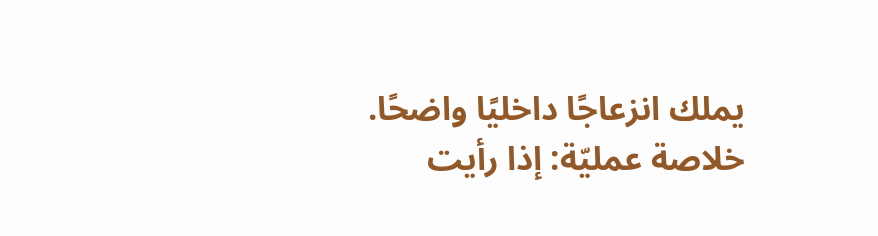يملك انزعاجًا داخليًا واضحًا.
خلاصة عمليّة: إذا رأيت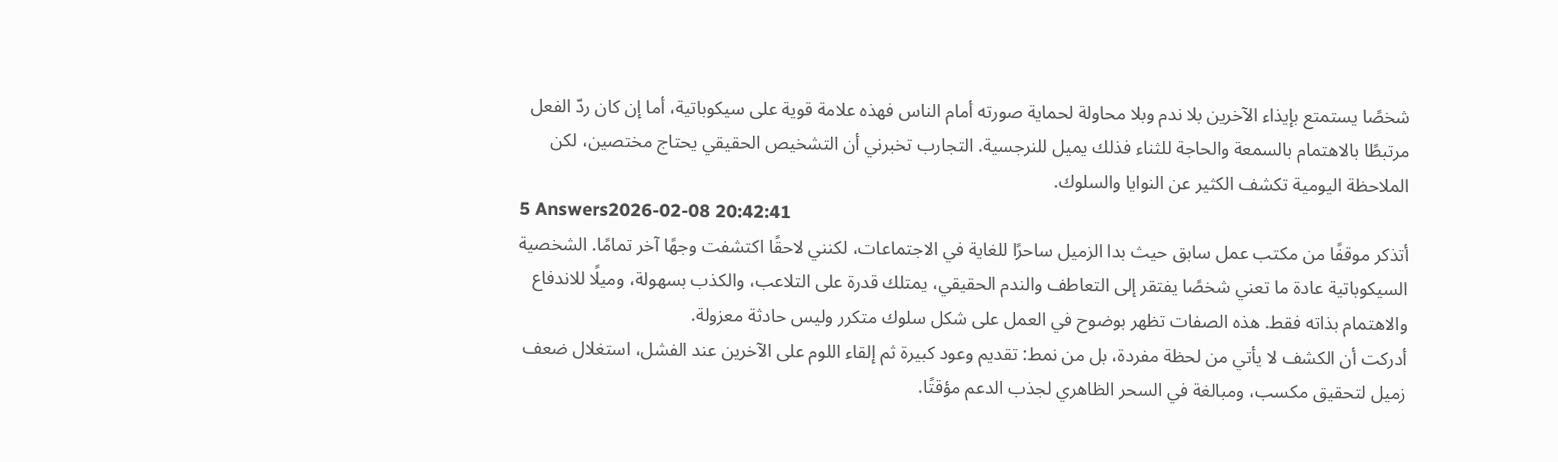شخصًا يستمتع بإيذاء الآخرين بلا ندم وبلا محاولة لحماية صورته أمام الناس فهذه علامة قوية على سيكوباتية، أما إن كان ردّ الفعل مرتبطًا بالاهتمام بالسمعة والحاجة للثناء فذلك يميل للنرجسية. التجارب تخبرني أن التشخيص الحقيقي يحتاج مختصين، لكن الملاحظة اليومية تكشف الكثير عن النوايا والسلوك.
5 Answers2026-02-08 20:42:41
أتذكر موقفًا من مكتب عمل سابق حيث بدا الزميل ساحرًا للغاية في الاجتماعات، لكنني لاحقًا اكتشفت وجهًا آخر تمامًا. الشخصية السيكوباتية عادة ما تعني شخصًا يفتقر إلى التعاطف والندم الحقيقي، يمتلك قدرة على التلاعب، والكذب بسهولة، وميلًا للاندفاع والاهتمام بذاته فقط. هذه الصفات تظهر بوضوح في العمل على شكل سلوك متكرر وليس حادثة معزولة.
أدركت أن الكشف لا يأتي من لحظة مفردة، بل من نمط: تقديم وعود كبيرة ثم إلقاء اللوم على الآخرين عند الفشل، استغلال ضعف زميل لتحقيق مكسب، ومبالغة في السحر الظاهري لجذب الدعم مؤقتًا.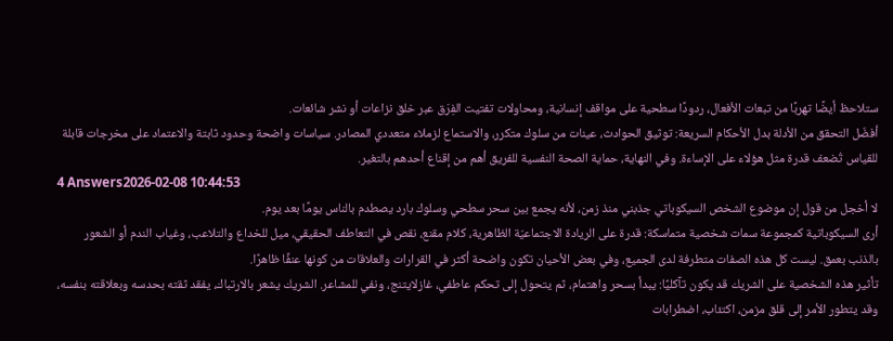ستلاحظ أيضًا تهربًا من تبعات الأفعال، ردودًا سطحية على مواقف إنسانية، ومحاولات تفتيت الفِرَق عبر خلق نزاعات أو نشر شائعات.
أفضّل التحقق من الأدلة بدل الأحكام السريعة: توثيق الحوادث، عينات من سلوك متكرر، والاستماع لزملاء متعددي المصادر. سياسات واضحة وحدود ثابتة والاعتماد على مخرجات قابلة للقياس تُضعف قدرة مثل هؤلاء على الإساءة. وفي النهاية، حماية الصحة النفسية للفريق أهم من إقناع أحدهم بالتغير.
4 Answers2026-02-08 10:44:53
لا أخجل من قول إن موضوع الشخص السيكوباتي جذبني منذ زمن، لأنه يجمع بين سحر سطحي وسلوك بارد يصطدم بالناس يومًا بعد يوم.
أرى السيكوباتية كمجموعة سمات شخصية متماسكة: قدرة على الريادة الاجتماعيّة الظاهرية، كلام مقنع، نقص في التعاطف الحقيقي، ميل للخداع والتلاعب، وغياب الندم أو الشعور بالذنب بعمق. ليست كل هذه الصفات متطرفة لدى الجميع، وفي بعض الأحيان تكون واضحة أكثر في القرارات والعلاقات من كونها عنفًا ظاهرًا.
تأثير هذه الشخصية على الشريك قد يكون تآكليًا: يبدأ بسحر واهتمام، ثم يتحول إلى تحكم عاطفي، غازلايتنج، ونفي للمشاعر. الشريك يشعر بالارتباك، يفقد ثقته بحدسه وبعلاقته بنفسه، وقد يتطور الأمر إلى قلق مزمن، اكتئاب، اضطرابات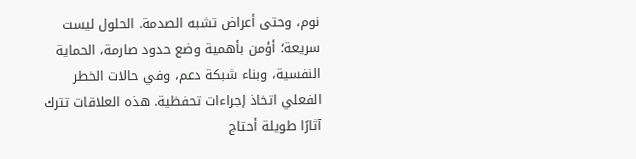نوم، وحتى أعراض تشبه الصدمة. الحلول ليست سريعة؛ أؤمن بأهمية وضع حدود صارمة، الحماية النفسية، وبناء شبكة دعم، وفي حالات الخطر الفعلي اتخاذ إجراءات تحفظية. هذه العلاقات تترك آثارًا طويلة أحتاج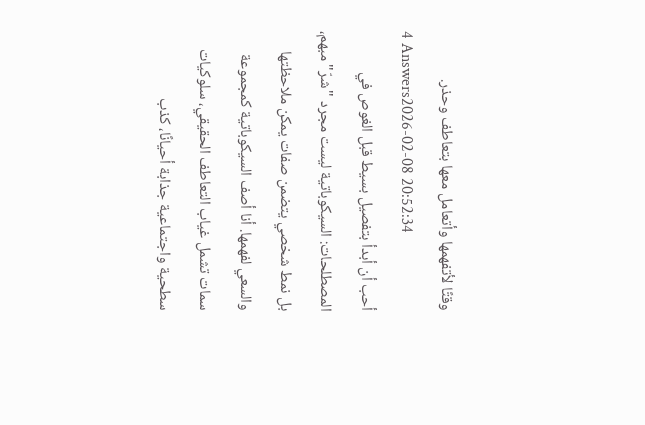وقتًا لأتفهمها وأتعامل معها بتعاطف وحذر.
4 Answers2026-02-08 20:52:34
أحب أن أبدأ بتفصيل بسيط قبل الغوص في المصطلحات: السيكوباتية ليست مجرد "شرّ" مبهم، بل نمط شخصي يتضمن صفات يمكن ملاحظتها والسعي لفهمها. أنا أصف السيكوباتية كمجموعة سمات تشمل غياب التعاطف الحقيقي، سلوكيات سطحية واجتماعية جذابة أحيانًا، كذب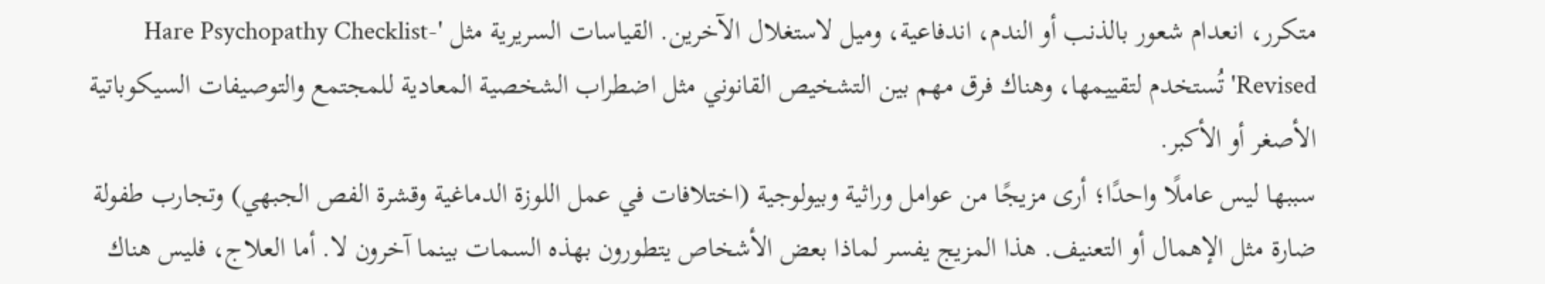متكرر، انعدام شعور بالذنب أو الندم، اندفاعية، وميل لاستغلال الآخرين. القياسات السريرية مثل 'Hare Psychopathy Checklist-Revised' تُستخدم لتقييمها، وهناك فرق مهم بين التشخيص القانوني مثل اضطراب الشخصية المعادية للمجتمع والتوصيفات السيكوباتية الأصغر أو الأكبر.
سببها ليس عاملًا واحدًا؛ أرى مزيجًا من عوامل وراثية وبيولوجية (اختلافات في عمل اللوزة الدماغية وقشرة الفص الجبهي) وتجارب طفولة ضارة مثل الإهمال أو التعنيف. هذا المزيج يفسر لماذا بعض الأشخاص يتطورون بهذه السمات بينما آخرون لا. أما العلاج، فليس هناك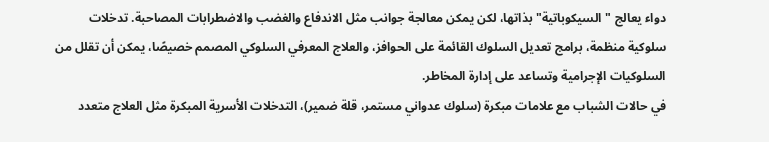دواء يعالج "السيكوباتية" بذاتها، لكن يمكن معالجة جوانب مثل الاندفاع والغضب والاضطرابات المصاحبة. تدخلات سلوكية منظمة، برامج تعديل السلوك القائمة على الحوافز، والعلاج المعرفي السلوكي المصمم خصيصًا، يمكن أن تقلل من السلوكيات الإجرامية وتساعد على إدارة المخاطر.
في حالات الشباب مع علامات مبكرة (سلوك عدواني مستمر، قلة ضمير)، التدخلات الأسرية المبكرة مثل العلاج متعدد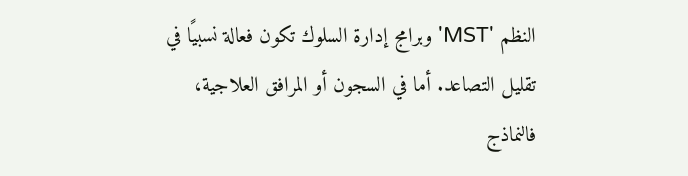النظم 'MST' وبرامج إدارة السلوك تكون فعالة نسبيًا في تقليل التصاعد. أما في السجون أو المرافق العلاجية، فالنماذج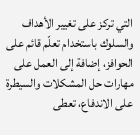التي تركز على تغيير الأهداف والسلوك باستخدام تعلّم قائم على الحوافز، إضافة إلى العمل على مهارات حل المشكلات والسيطرة على الاندفاع، تعطى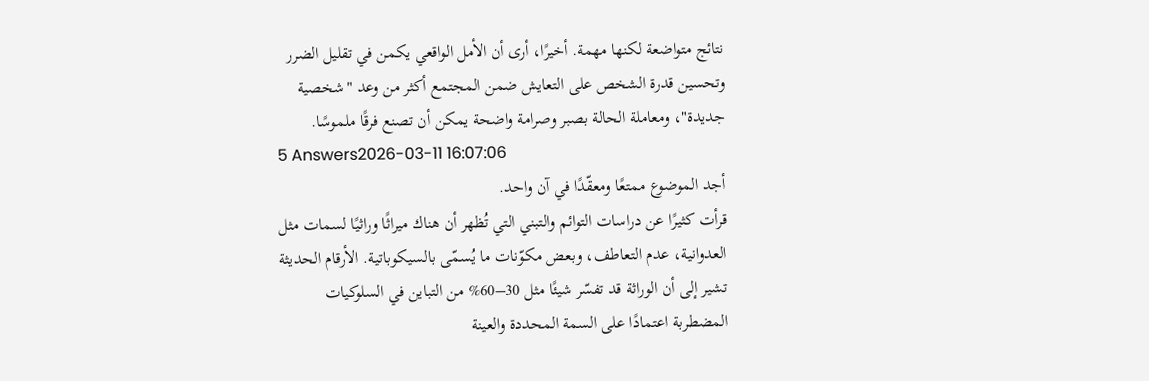نتائج متواضعة لكنها مهمة. أخيرًا، أرى أن الأمل الواقعي يكمن في تقليل الضرر وتحسين قدرة الشخص على التعايش ضمن المجتمع أكثر من وعد "شخصية جديدة"، ومعاملة الحالة بصبر وصرامة واضحة يمكن أن تصنع فرقًا ملموسًا.
5 Answers2026-03-11 16:07:06
أجد الموضوع ممتعًا ومعقّدًا في آن واحد.
قرأت كثيرًا عن دراسات التوائم والتبني التي تُظهر أن هناك ميراثًا وراثيًا لسمات مثل العدوانية، عدم التعاطف، وبعض مكوّنات ما يُسمّى بالسيكوباتية. الأرقام الحديثة تشير إلى أن الوراثة قد تفسّر شيئًا مثل 30–60% من التباين في السلوكيات المضطربة اعتمادًا على السمة المحددة والعينة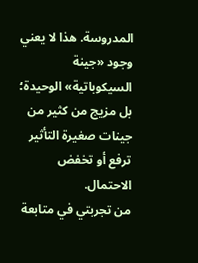المدروسة. هذا لا يعني وجود «جينة السيكوباتية» الوحيدة؛ بل مزيج من كثير من جينات صغيرة التأثير ترفع أو تخفض الاحتمال.
من تجربتي في متابعة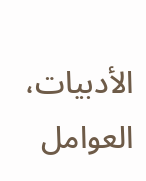الأدبيات، العوامل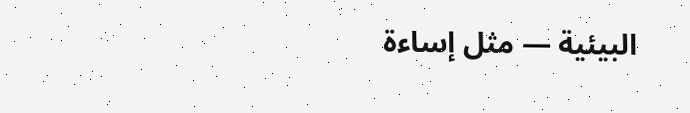البيئية — مثل إساءة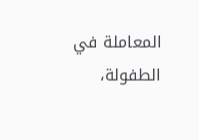المعاملة في الطفولة،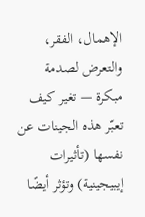الإهمال، الفقر، والتعرض لصدمة مبكرة — تغير كيف تعبّر هذه الجينات عن نفسها (تأثيرات إيبيجينية) وتؤثر أيضًا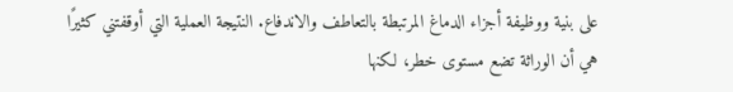على بنية ووظيفة أجزاء الدماغ المرتبطة بالتعاطف والاندفاع. النتيجة العملية التي أوقفتني كثيرًا هي أن الوراثة تضع مستوى خطر، لكنها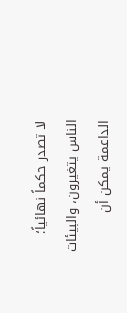لا تصدر حكماً نهائياً؛ الناس يتغيرون، والبيئات الداعمة يمكن أن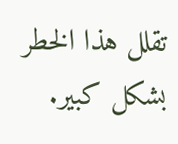تقلل هذا الخطر بشكل كبير.